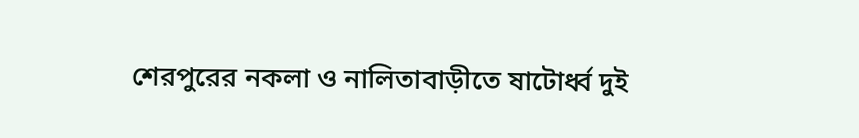শেরপুরের নকলা ও নালিতাবাড়ীতে ষাটোর্ধ্ব দুই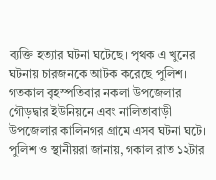ব্যক্তি হত্যার ঘটনা ঘটেছে। পৃথক এ খুনের ঘটনায় চারজনকে আটক করেছে পুলিশ। গতকাল বৃহস্পতিবার নকলা উপজেলার গৌড়দ্বার ইউনিয়নে এবং নালিতাবাড়ী উপজেলার কালিনগর গ্রামে এসব ঘটনা ঘটে।
পুলিশ ও স্থানীয়রা জানায়, গকাল রাত ১২টার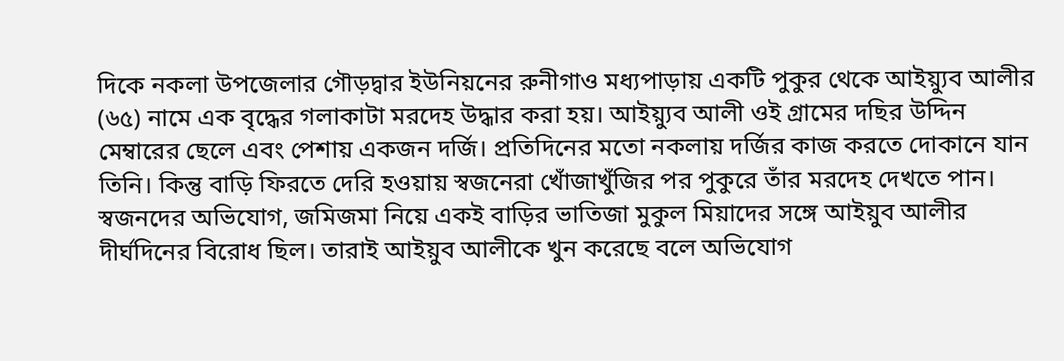দিকে নকলা উপজেলার গৌড়দ্বার ইউনিয়নের রুনীগাও মধ্যপাড়ায় একটি পুকুর থেকে আইয়্যুব আলীর (৬৫) নামে এক বৃদ্ধের গলাকাটা মরদেহ উদ্ধার করা হয়। আইয়্যুব আলী ওই গ্রামের দছির উদ্দিন মেম্বারের ছেলে এবং পেশায় একজন দর্জি। প্রতিদিনের মতো নকলায় দর্জির কাজ করতে দোকানে যান তিনি। কিন্তু বাড়ি ফিরতে দেরি হওয়ায় স্বজনেরা খোঁজাখুঁজির পর পুকুরে তাঁর মরদেহ দেখতে পান।
স্বজনদের অভিযোগ, জমিজমা নিয়ে একই বাড়ির ভাতিজা মুকুল মিয়াদের সঙ্গে আইয়ুব আলীর দীর্ঘদিনের বিরোধ ছিল। তারাই আইয়ুব আলীকে খুন করেছে বলে অভিযোগ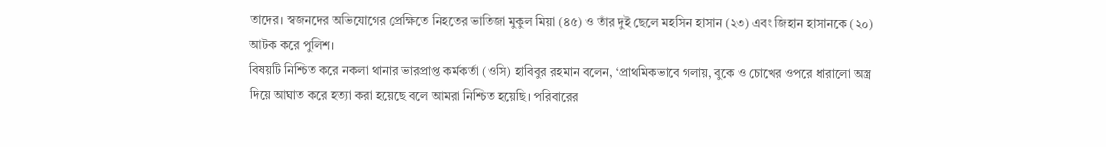তাদের। স্বজনদের অভিযোগের প্রেক্ষিতে নিহতের ভাতিজা মুকুল মিয়া (৪৫) ও তাঁর দুই ছেলে মহসিন হাসান (২৩) এবং জিহান হাসানকে (২০) আটক করে পুলিশ।
বিষয়টি নিশ্চিত করে নকলা থানার ভারপ্রাপ্ত কর্মকর্তা (ওসি) হাবিবুর রহমান বলেন, ‘প্রাথমিকভাবে গলায়, বুকে ও চোখের ওপরে ধারালো অস্ত্র দিয়ে আঘাত করে হত্যা করা হয়েছে বলে আমরা নিশ্চিত হয়েছি। পরিবারের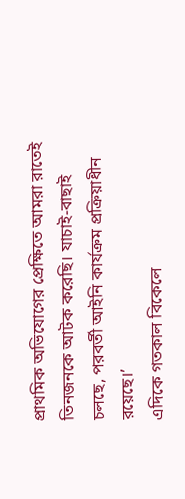প্রাথমিক অভিযোগের প্রেক্ষিতে আমরা রাতেই তিনজনকে আটক করেছি। যাচাই-বাছাই চলছে, পরবর্তী আইনি কার্যক্রম প্রক্রিয়াধীন রয়েছে।’
এদিকে গতকাল বিকেলে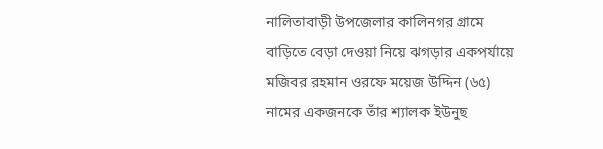নালিতাবাড়ী উপজেলার কালিনগর গ্রামে বাড়িতে বেড়া দেওয়া নিয়ে ঝগড়ার একপর্যায়ে মজিবর রহমান ওরফে ময়েজ উদ্দিন (৬৫) নামের একজনকে তাঁর শ্যালক ইউনুছ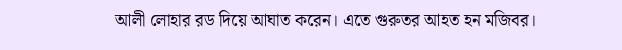আলী লোহার রড দিয়ে আঘাত করেন। এতে গুরুতর আহত হন মজিবর।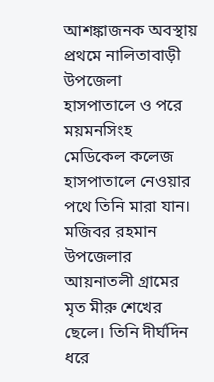আশঙ্কাজনক অবস্থায় প্রথমে নালিতাবাড়ী উপজেলা হাসপাতালে ও পরে ময়মনসিংহ মেডিকেল কলেজ হাসপাতালে নেওয়ার পথে তিনি মারা যান।
মজিবর রহমান উপজেলার আয়নাতলী গ্রামের মৃত মীরু শেখের ছেলে। তিনি দীর্ঘদিন ধরে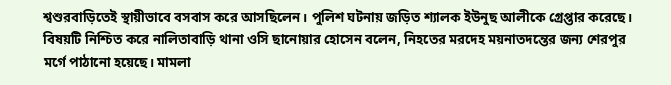শ্বশুরবাড়িতেই স্থায়ীভাবে বসবাস করে আসছিলেন। পুলিশ ঘটনায় জড়িত শ্যালক ইউনুছ আলীকে গ্রেপ্তার করেছে।
বিষয়টি নিশ্চিত করে নালিতাবাড়ি থানা ওসি ছানোয়ার হোসেন বলেন, নিহতের মরদেহ ময়নাতদন্তের জন্য শেরপুর মর্গে পাঠানো হয়েছে। মামলা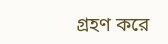গ্রহণ করে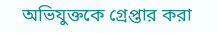অভিযুক্তকে গ্রেপ্তার করা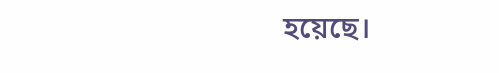হয়েছে।